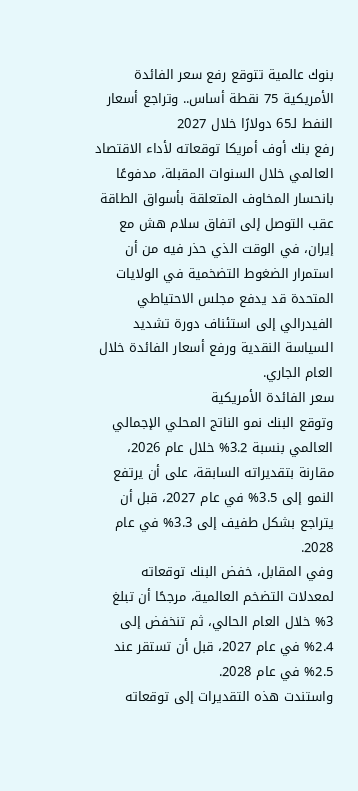بنوك عالمية تتوقع رفع سعر الفائدة الأمريكية 75 نقطة أساس.. وتراجع أسعار النفط لـ65 دولارًا خلال 2027
رفع بنك أوف أمريكا توقعاته لأداء الاقتصاد العالمي خلال السنوات المقبلة، مدفوعًا بانحسار المخاوف المتعلقة بأسواق الطاقة عقب التوصل إلى اتفاق سلام هش مع إيران، في الوقت الذي حذر فيه من أن استمرار الضغوط التضخمية في الولايات المتحدة قد يدفع مجلس الاحتياطي الفيدرالي إلى استئناف دورة تشديد السياسة النقدية ورفع أسعار الفائدة خلال العام الجاري.
سعر الفائدة الأمريكية
وتوقع البنك نمو الناتج المحلي الإجمالي العالمي بنسبة 3.2% خلال عام 2026، مقارنة بتقديراته السابقة، على أن يرتفع النمو إلى 3.5% في عام 2027، قبل أن يتراجع بشكل طفيف إلى 3.3% في عام 2028.
وفي المقابل، خفض البنك توقعاته لمعدلات التضخم العالمية، مرجحًا أن تبلغ 3% خلال العام الحالي، ثم تنخفض إلى 2.4% في عام 2027، قبل أن تستقر عند 2.5% في عام 2028.
واستندت هذه التقديرات إلى توقعاته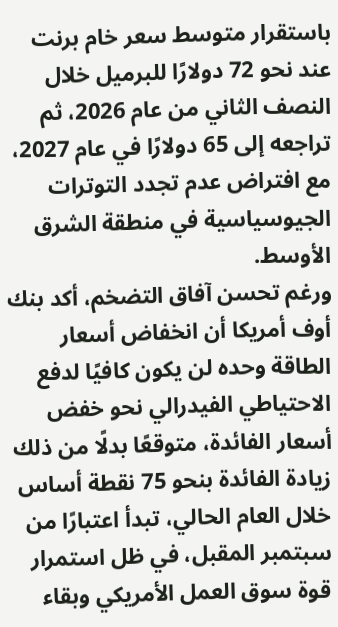باستقرار متوسط سعر خام برنت عند نحو 72 دولارًا للبرميل خلال النصف الثاني من عام 2026، ثم تراجعه إلى 65 دولارًا في عام 2027، مع افتراض عدم تجدد التوترات الجيوسياسية في منطقة الشرق الأوسط.
ورغم تحسن آفاق التضخم، أكد بنك أوف أمريكا أن انخفاض أسعار الطاقة وحده لن يكون كافيًا لدفع الاحتياطي الفيدرالي نحو خفض أسعار الفائدة، متوقعًا بدلًا من ذلك زيادة الفائدة بنحو 75 نقطة أساس خلال العام الحالي، تبدأ اعتبارًا من سبتمبر المقبل، في ظل استمرار قوة سوق العمل الأمريكي وبقاء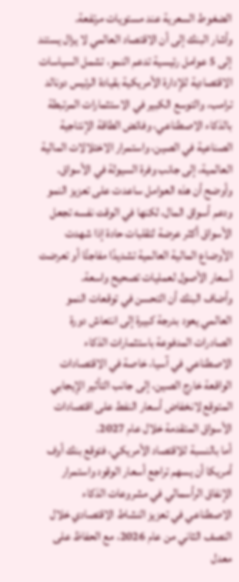الضغوط السعرية عند مستويات مرتفعة.
وأشار البنك إلى أن الاقتصاد العالمي لا يزال يستند إلى 5 عوامل رئيسية تدعم النمو، تشمل السياسات الاقتصادية للإدارة الأمريكية بقيادة الرئيس دونالد ترامب، والتوسع الكبير في الاستثمارات المرتبطة بالذكاء الاصطناعي، وفائض الطاقة الإنتاجية الصناعية في الصين، واستمرار الاختلالات المالية العالمية، إلى جانب وفرة السيولة في الأسواق.
وأوضح أن هذه العوامل ساعدت على تعزيز النمو ودعم أسواق المال، لكنها في الوقت نفسه تجعل الأسواق أكثر عرضة لتقلبات حادة إذا شهدت الأوضاع المالية العالمية تشديدًا مفاجئًا أو تعرضت أسعار الأصول لعمليات تصحيح واسعة.
وأضاف البنك أن التحسن في توقعات النمو العالمي يعود بدرجة كبيرة إلى انتعاش دورة الصادرات المدفوعة باستثمارات الذكاء الاصطناعي في آسيا، خاصة في الاقتصادات الواقعة خارج الصين، إلى جانب التأثير الإيجابي المتوقع لانخفاض أسعار النفط على اقتصادات الأسواق المتقدمة خلال عام 2027.
أما بالنسبة للاقتصاد الأمريكي، فتوقع بنك أوف أمريكا أن يسهم تراجع أسعار الوقود واستمرار الإنفاق الرأسمالي في مشروعات الذكاء الاصطناعي في تعزيز النشاط الاقتصادي خلال النصف الثاني من عام 2026، مع الحفاظ على معدل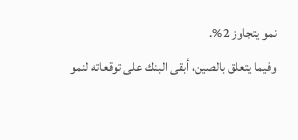نمو يتجاوز 2%.
وفيما يتعلق بالصين، أبقى البنك على توقعاته لنمو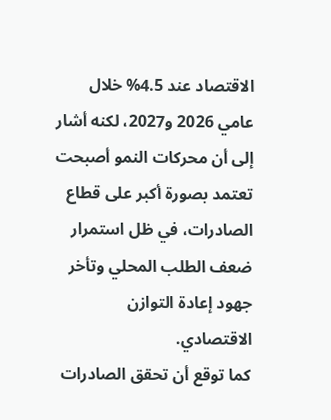الاقتصاد عند 4.5% خلال عامي 2026 و2027، لكنه أشار إلى أن محركات النمو أصبحت تعتمد بصورة أكبر على قطاع الصادرات، في ظل استمرار ضعف الطلب المحلي وتأخر جهود إعادة التوازن الاقتصادي.
كما توقع أن تحقق الصادرات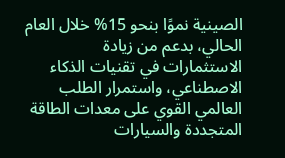الصينية نموًا بنحو 15% خلال العام الحالي، بدعم من زيادة الاستثمارات في تقنيات الذكاء الاصطناعي، واستمرار الطلب العالمي القوي على معدات الطاقة المتجددة والسيارات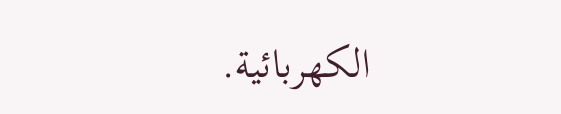الكهربائية.